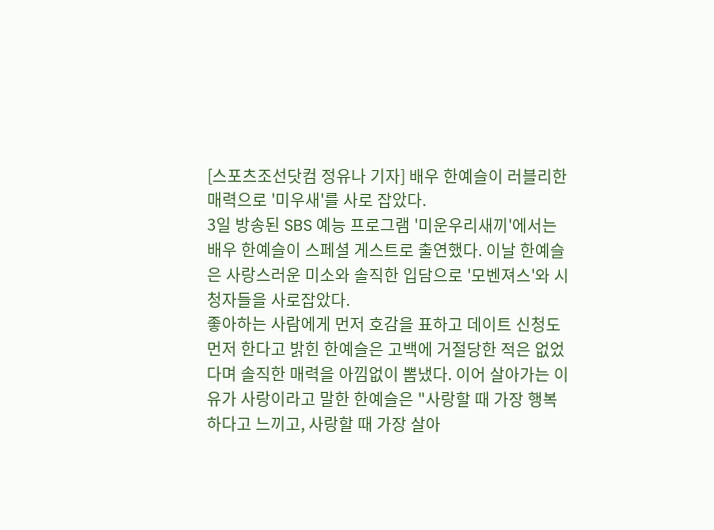[스포츠조선닷컴 정유나 기자] 배우 한예슬이 러블리한 매력으로 '미우새'를 사로 잡았다.
3일 방송된 SBS 예능 프로그램 '미운우리새끼'에서는 배우 한예슬이 스페셜 게스트로 출연했다. 이날 한예슬은 사랑스러운 미소와 솔직한 입담으로 '모벤져스'와 시청자들을 사로잡았다.
좋아하는 사람에게 먼저 호감을 표하고 데이트 신청도 먼저 한다고 밝힌 한예슬은 고백에 거절당한 적은 없었다며 솔직한 매력을 아낌없이 뽐냈다. 이어 살아가는 이유가 사랑이라고 말한 한예슬은 "사랑할 때 가장 행복하다고 느끼고, 사랑할 때 가장 살아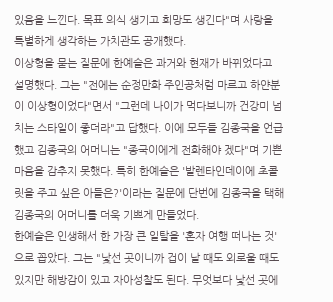있음을 느낀다. 목표 의식 생기고 희망도 생긴다"며 사랑을 특별하게 생각하는 가치관도 공개했다.
이상형을 묻는 질문에 한예슬은 과거와 현재가 바뀌었다고 설명했다. 그는 "전에는 순정만화 주인공처럼 마르고 하얀분이 이상형이었다"면서 "그런데 나이가 먹다보니까 건강미 넘치는 스타일이 좋더라"고 답했다. 이에 모두들 김종국을 언급했고 김종국의 어머니는 "종국이에게 전화해야 겠다"며 기쁜 마음을 감추지 못했다. 특히 한예슬은 '발렌타인데이에 초콜릿을 주고 싶은 아들은?'이라는 질문에 단번에 김종국을 택해 김종국의 어머니를 더욱 기쁘게 만들었다.
한예슬은 인생해서 한 가장 큰 일탈을 '혼자 여행 떠나는 것'으로 꼽았다. 그는 "낯선 곳이니까 겁이 날 때도 외로울 때도 있지만 해방감이 있고 자아성찰도 된다. 무엇보다 낯선 곳에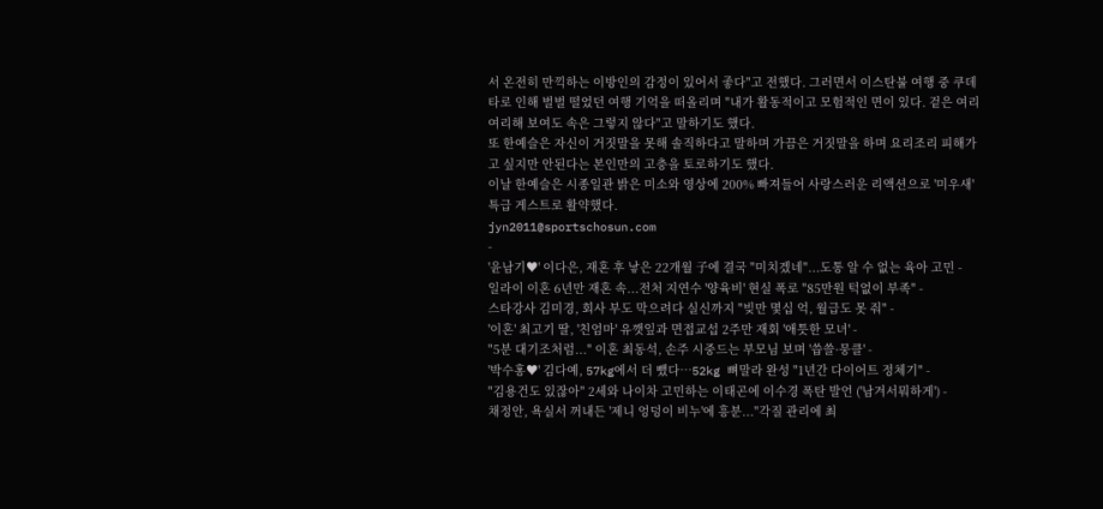서 온전히 만끽하는 이방인의 감정이 있어서 좋다"고 전했다. 그러면서 이스탄불 여행 중 쿠데타로 인해 벌벌 떨었던 여행 기억을 떠올리며 "내가 활동적이고 모험적인 면이 있다. 겉은 여리 여리해 보여도 속은 그렇지 않다"고 말하기도 했다.
또 한예슬은 자신이 거짓말을 못해 솔직하다고 말하며 가끔은 거짓말을 하며 요리조리 피해가고 싶지만 안된다는 본인만의 고충을 토로하기도 했다.
이날 한예슬은 시종일관 밝은 미소와 영상에 200% 빠져들어 사랑스러운 리액션으로 '미우새' 특급 게스트로 활약했다.
jyn2011@sportschosun.com
-
'윤남기♥' 이다은, 재혼 후 낳은 22개월 子에 결국 "미치겠네"...도통 알 수 없는 육아 고민 -
일라이 이혼 6년만 재혼 속...전처 지연수 '양육비' 현실 폭로 "85만원 턱없이 부족" -
스타강사 김미경, 회사 부도 막으려다 실신까지 "빚만 몇십 억, 월급도 못 줘" -
'이혼' 최고기 딸, '친엄마' 유깻잎과 면접교섭 2주만 재회 '애틋한 모녀' -
"5분 대기조처럼..." 이혼 최동석, 손주 시중드는 부모님 보며 '씁쓸·뭉클' -
'박수홍♥' 김다예, 57kg에서 더 뺐다…52kg 뼈말라 완성 "1년간 다이어트 정체기" -
"김용건도 있잖아" 2세와 나이차 고민하는 이태곤에 이수경 폭탄 발언 ('남겨서뭐하게') -
채정안, 욕실서 꺼내든 '제니 엉덩이 비누'에 흥분..."각질 관리에 최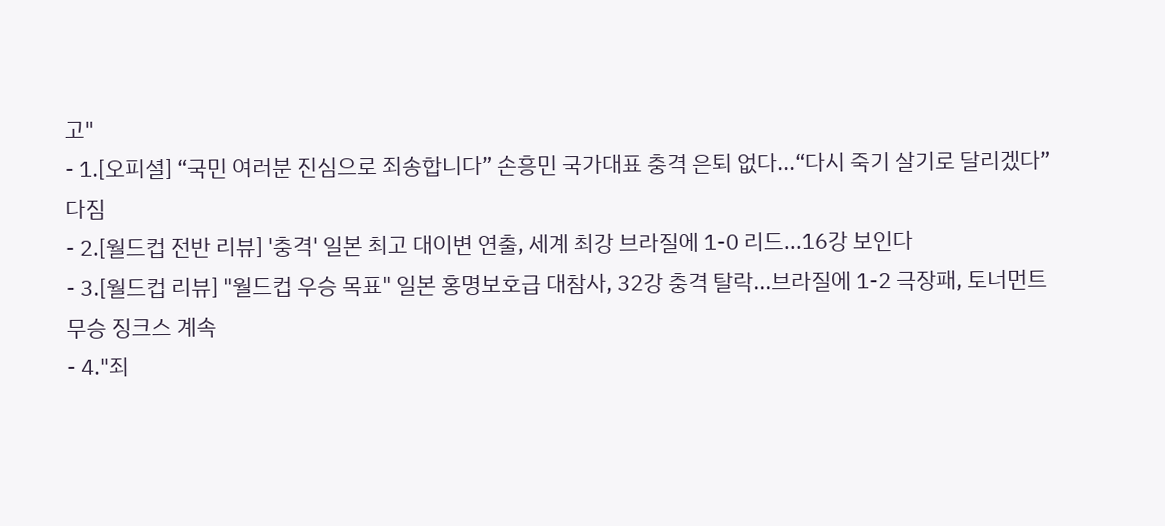고"
- 1.[오피셜] “국민 여러분 진심으로 죄송합니다” 손흥민 국가대표 충격 은퇴 없다...“다시 죽기 살기로 달리겠다” 다짐
- 2.[월드컵 전반 리뷰] '충격' 일본 최고 대이변 연출, 세계 최강 브라질에 1-0 리드...16강 보인다
- 3.[월드컵 리뷰] "월드컵 우승 목표" 일본 홍명보호급 대참사, 32강 충격 탈락...브라질에 1-2 극장패, 토너먼트 무승 징크스 계속
- 4."죄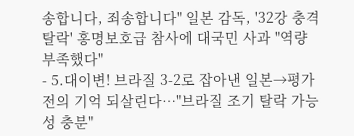송합니다, 죄송합니다" 일본 감독, '32강 충격 탈락' 홍명보호급 참사에 대국민 사과 "역량 부족했다"
- 5.대이변! 브라질 3-2로 잡아낸 일본→평가전의 기억 되살린다…"브라질 조기 탈락 가능성 충분"